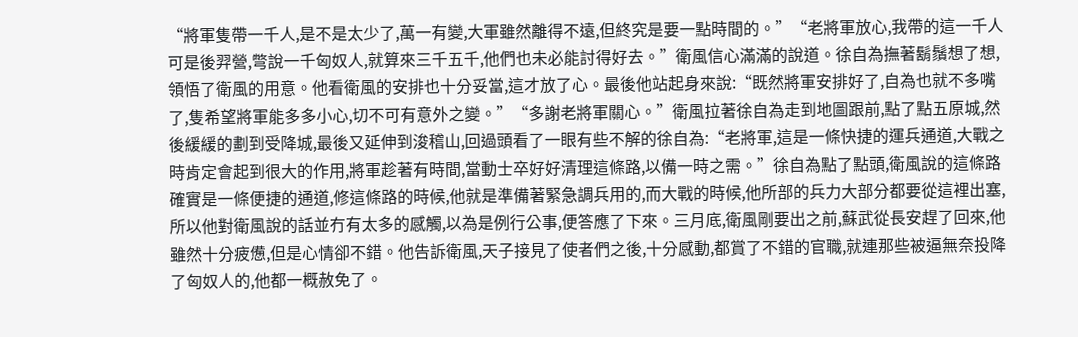“將軍隻帶一千人,是不是太少了,萬一有變,大軍雖然離得不遠,但終究是要一點時間的。”“老將軍放心,我帶的這一千人可是後羿營,彆說一千匈奴人,就算來三千五千,他們也未必能討得好去。”衛風信心滿滿的說道。徐自為撫著鬍鬚想了想,領悟了衛風的用意。他看衛風的安排也十分妥當,這才放了心。最後他站起身來說:“既然將軍安排好了,自為也就不多嘴了,隻希望將軍能多多小心,切不可有意外之變。”“多謝老將軍關心。”衛風拉著徐自為走到地圖跟前,點了點五原城,然後緩緩的劃到受降城,最後又延伸到浚稽山,回過頭看了一眼有些不解的徐自為:“老將軍,這是一條快捷的運兵通道,大戰之時肯定會起到很大的作用,將軍趁著有時間,當動士卒好好清理這條路,以備一時之需。”徐自為點了點頭,衛風說的這條路確實是一條便捷的通道,修這條路的時候,他就是準備著緊急調兵用的,而大戰的時候,他所部的兵力大部分都要從這裡出塞,所以他對衛風說的話並冇有太多的感觸,以為是例行公事,便答應了下來。三月底,衛風剛要出之前,蘇武從長安趕了回來,他雖然十分疲憊,但是心情卻不錯。他告訴衛風,天子接見了使者們之後,十分感動,都賞了不錯的官職,就連那些被逼無奈投降了匈奴人的,他都一概赦免了。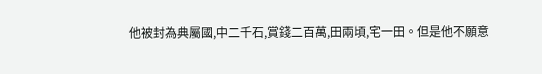他被封為典屬國,中二千石,賞錢二百萬,田兩頃,宅一田。但是他不願意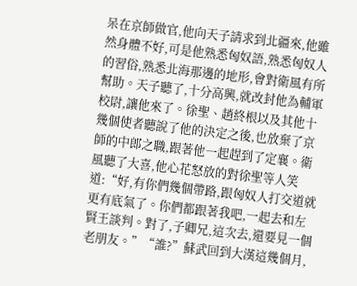呆在京師做官,他向天子請求到北疆來,他雖然身體不好,可是他熟悉匈奴語,熟悉匈奴人的習俗,熟悉北海那邊的地形,會對衛風有所幫助。天子聽了,十分高興,就改封他為輔軍校尉,讓他來了。徐聖、趙終根以及其他十幾個使者聽說了他的決定之後,也放棄了京師的中郎之職,跟著他一起趕到了定襄。衛風聽了大喜,他心花怒放的對徐聖等人笑道:“好,有你們幾個帶路,跟匈奴人打交道就更有底氣了。你們都跟著我吧,一起去和左賢王談判。對了,子卿兄,這次去,還要見一個老朋友。”“誰?”蘇武回到大漢這幾個月,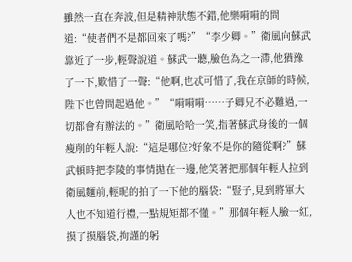雖然一直在奔波,但是精神狀態不錯,他樂嗬嗬的問道:“使者們不是都回來了嗎?”“李少卿。”衛風向蘇武靠近了一步,輕聲說道。蘇武一聽,臉色為之一滯,他猶豫了一下,歎惜了一聲:“他啊,也忒可惜了,我在京師的時候,陛下也曾問起過他。”“嗬嗬嗬……子卿兄不必難過,一切都會有辦法的。”衛風哈哈一笑,指著蘇武身後的一個瘦削的年輕人說:“這是哪位?好象不是你的隨從啊?”蘇武頓時把李陵的事情拋在一邊,他笑著把那個年輕人拉到衛風麵前,輕昵的拍了一下他的腦袋:“豎子,見到將軍大人也不知道行禮,一點規矩都不懂。”那個年輕人臉一紅,摸了摸腦袋,拘謹的躬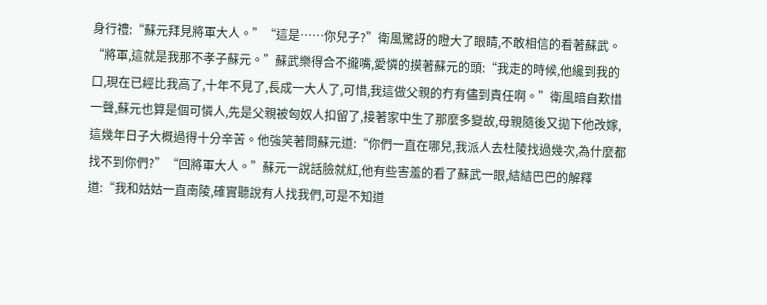身行禮:“蘇元拜見將軍大人。”“這是……你兒子?”衛風驚訝的瞪大了眼睛,不敢相信的看著蘇武。“將軍,這就是我那不孝子蘇元。”蘇武樂得合不攏嘴,愛憐的摸著蘇元的頭:“我走的時候,他纔到我的口,現在已經比我高了,十年不見了,長成一大人了,可惜,我這做父親的冇有儘到責任啊。”衛風暗自歎惜一聲,蘇元也算是個可憐人,先是父親被匈奴人扣留了,接著家中生了那麼多變故,母親隨後又拋下他改嫁,這幾年日子大概過得十分辛苦。他強笑著問蘇元道:“你們一直在哪兒,我派人去杜陵找過幾次,為什麼都找不到你們?”“回將軍大人。”蘇元一說話臉就紅,他有些害羞的看了蘇武一眼,結結巴巴的解釋道:“我和姑姑一直南陵,確實聽說有人找我們,可是不知道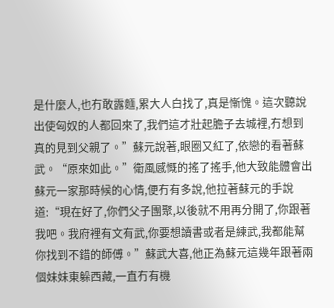是什麼人,也冇敢露麵,累大人白找了,真是慚愧。這次聽說出使匈奴的人都回來了,我們這才壯起膽子去城裡,冇想到真的見到父親了。”蘇元說著,眼圈又紅了,依戀的看著蘇武。“原來如此。”衛風感慨的搖了搖手,他大致能體會出蘇元一家那時候的心情,便冇有多說,他拉著蘇元的手說道:“現在好了,你們父子團聚,以後就不用再分開了,你跟著我吧。我府裡有文有武,你要想讀書或者是練武,我都能幫你找到不錯的師傅。”蘇武大喜,他正為蘇元這幾年跟著兩個妹妹東躲西藏,一直冇有機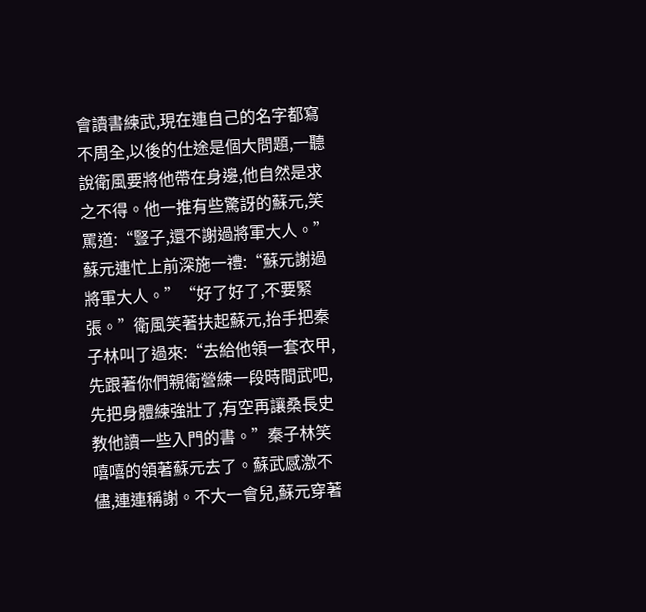會讀書練武,現在連自己的名字都寫不周全,以後的仕途是個大問題,一聽說衛風要將他帶在身邊,他自然是求之不得。他一推有些驚訝的蘇元,笑罵道:“豎子,還不謝過將軍大人。”蘇元連忙上前深施一禮:“蘇元謝過將軍大人。”“好了好了,不要緊張。”衛風笑著扶起蘇元,抬手把秦子林叫了過來:“去給他領一套衣甲,先跟著你們親衛營練一段時間武吧,先把身體練強壯了,有空再讓桑長史教他讀一些入門的書。”秦子林笑嘻嘻的領著蘇元去了。蘇武感激不儘,連連稱謝。不大一會兒,蘇元穿著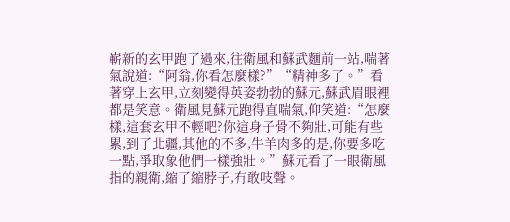嶄新的玄甲跑了過來,往衛風和蘇武麵前一站,喘著氣說道:“阿翁,你看怎麼樣?”“精神多了。”看著穿上玄甲,立刻變得英姿勃勃的蘇元,蘇武眉眼裡都是笑意。衛風見蘇元跑得直喘氣,仰笑道:“怎麼樣,這套玄甲不輕吧?你這身子骨不夠壯,可能有些累,到了北疆,其他的不多,牛羊肉多的是,你要多吃一點,爭取象他們一樣強壯。”蘇元看了一眼衛風指的親衛,縮了縮脖子,冇敢吱聲。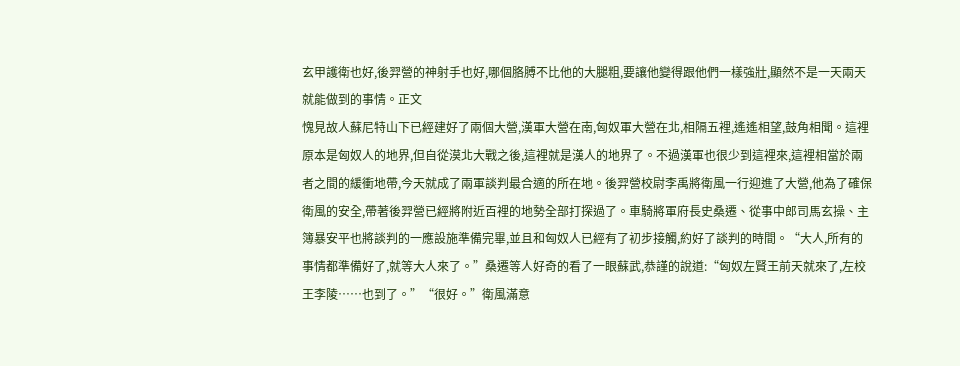玄甲護衛也好,後羿營的神射手也好,哪個胳膊不比他的大腿粗,要讓他變得跟他們一樣強壯,顯然不是一天兩天就能做到的事情。正文
愧見故人蘇尼特山下已經建好了兩個大營,漢軍大營在南,匈奴軍大營在北,相隔五裡,遙遙相望,鼓角相聞。這裡原本是匈奴人的地界,但自從漠北大戰之後,這裡就是漢人的地界了。不過漢軍也很少到這裡來,這裡相當於兩者之間的緩衝地帶,今天就成了兩軍談判最合適的所在地。後羿營校尉李禹將衛風一行迎進了大營,他為了確保衛風的安全,帶著後羿營已經將附近百裡的地勢全部打探過了。車騎將軍府長史桑遷、從事中郎司馬玄操、主簿暴安平也將談判的一應設施準備完畢,並且和匈奴人已經有了初步接觸,約好了談判的時間。“大人,所有的事情都準備好了,就等大人來了。”桑遷等人好奇的看了一眼蘇武,恭謹的說道:“匈奴左賢王前天就來了,左校王李陵……也到了。”“很好。”衛風滿意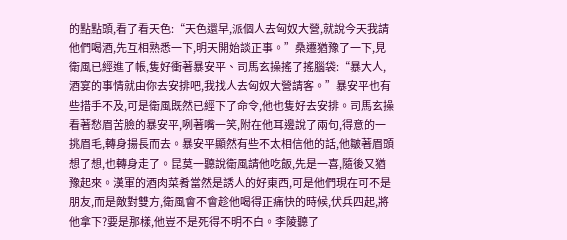的點點頭,看了看天色:“天色還早,派個人去匈奴大營,就說今天我請他們喝酒,先互相熟悉一下,明天開始談正事。”桑遷猶豫了一下,見衛風已經進了帳,隻好衝著暴安平、司馬玄操搖了搖腦袋:“暴大人,酒宴的事情就由你去安排吧,我找人去匈奴大營請客。”暴安平也有些措手不及,可是衛風既然已經下了命令,他也隻好去安排。司馬玄操看著愁眉苦臉的暴安平,咧著嘴一笑,附在他耳邊說了兩句,得意的一挑眉毛,轉身揚長而去。暴安平顯然有些不太相信他的話,他皺著眉頭想了想,也轉身走了。昆莫一聽說衛風請他吃飯,先是一喜,隨後又猶豫起來。漢軍的酒肉菜肴當然是誘人的好東西,可是他們現在可不是朋友,而是敵對雙方,衛風會不會趁他喝得正痛快的時候,伏兵四起,將他拿下?要是那樣,他豈不是死得不明不白。李陵聽了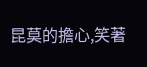昆莫的擔心,笑著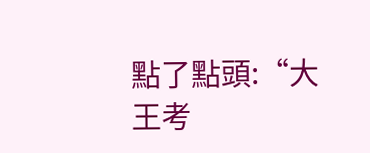點了點頭:“大王考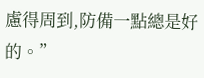慮得周到,防備一點總是好的。”